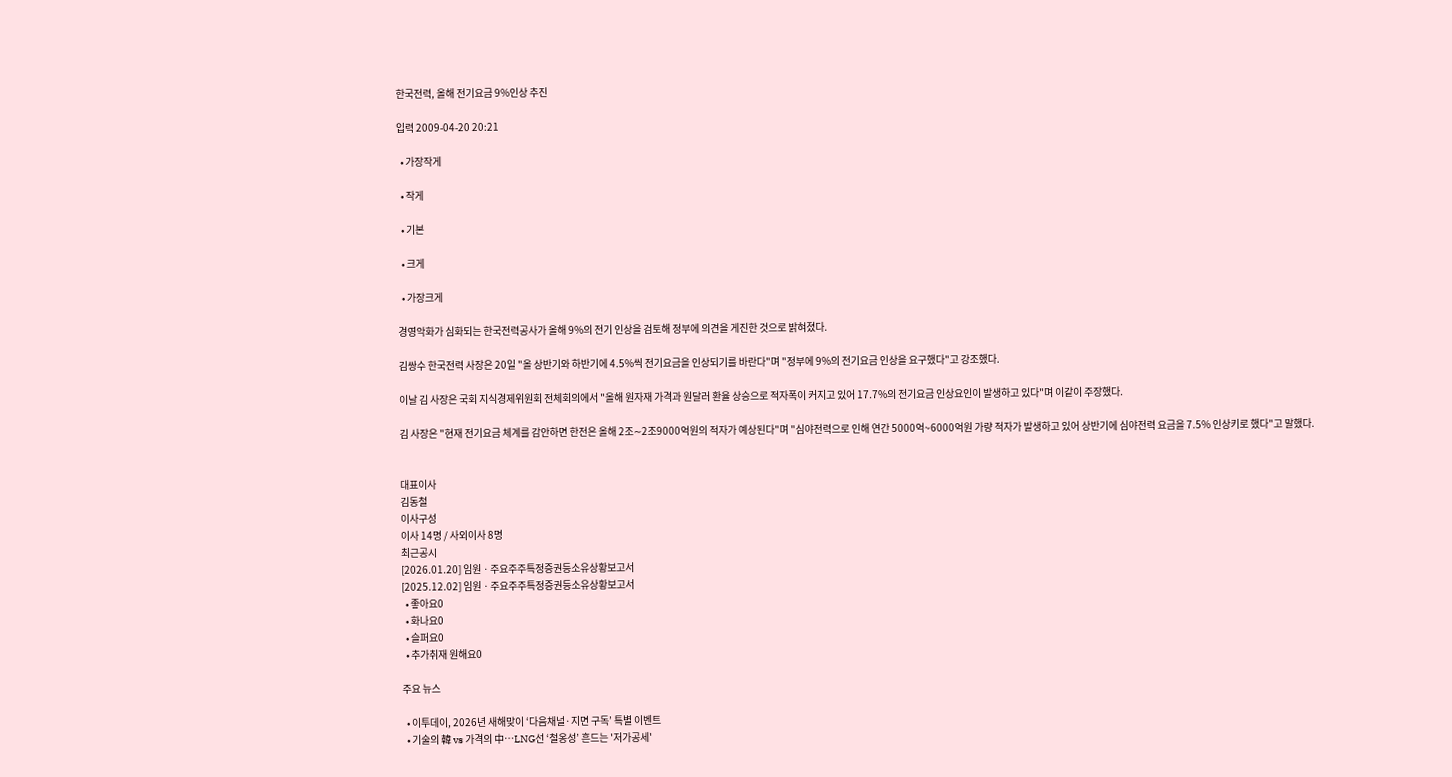한국전력, 올해 전기요금 9%인상 추진

입력 2009-04-20 20:21

  • 가장작게

  • 작게

  • 기본

  • 크게

  • 가장크게

경영악화가 심화되는 한국전력공사가 올해 9%의 전기 인상을 검토해 정부에 의견을 게진한 것으로 밝혀졌다.

김쌍수 한국전력 사장은 20일 "올 상반기와 하반기에 4.5%씩 전기요금을 인상되기를 바란다"며 "정부에 9%의 전기요금 인상을 요구했다"고 강조했다.

이날 김 사장은 국회 지식경제위원회 전체회의에서 "올해 원자재 가격과 원달러 환율 상승으로 적자폭이 커지고 있어 17.7%의 전기요금 인상요인이 발생하고 있다"며 이같이 주장했다.

김 사장은 "현재 전기요금 체계를 감안하면 한전은 올해 2조∼2조9000억원의 적자가 예상된다"며 "심야전력으로 인해 연간 5000억~6000억원 가량 적자가 발생하고 있어 상반기에 심야전력 요금을 7.5% 인상키로 했다"고 말했다.


대표이사
김동철
이사구성
이사 14명 / 사외이사 8명
최근공시
[2026.01.20] 임원ㆍ주요주주특정증권등소유상황보고서
[2025.12.02] 임원ㆍ주요주주특정증권등소유상황보고서
  • 좋아요0
  • 화나요0
  • 슬퍼요0
  • 추가취재 원해요0

주요 뉴스

  • 이투데이, 2026년 새해맞이 ‘다음채널·지면 구독’ 특별 이벤트
  • 기술의 韓 vs 가격의 中…LNG선 ‘철옹성’ 흔드는 '저가공세'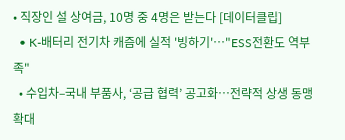• 직장인 설 상여금, 10명 중 4명은 받는다 [데이터클립]
  • K-배터리 전기차 캐즘에 실적 '빙하기'…"ESS전환도 역부족"
  • 수입차–국내 부품사, ‘공급 협력’ 공고화…전략적 상생 동맹 확대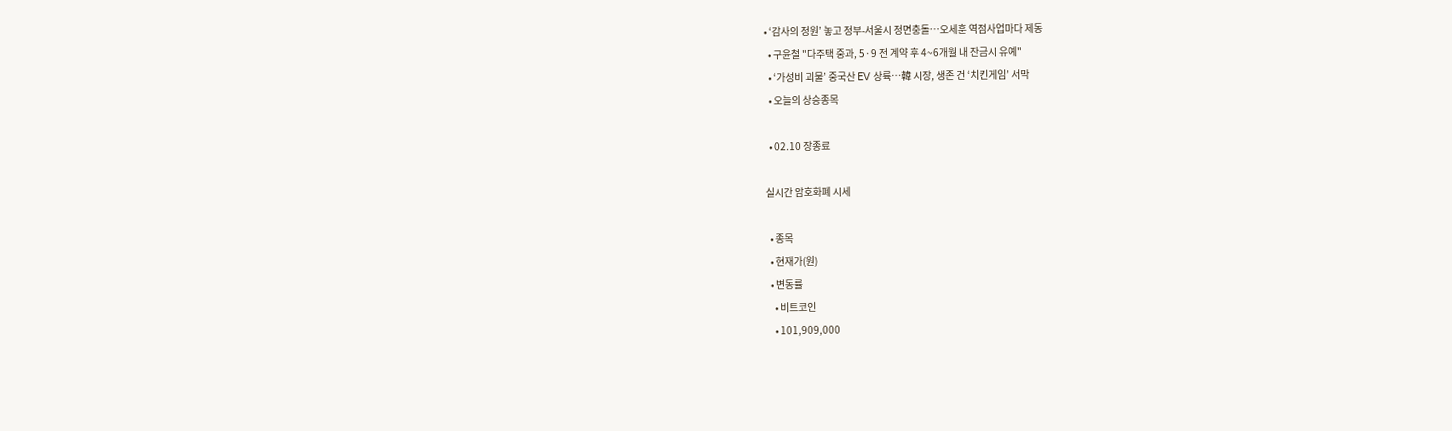• ‘감사의 정원’ 놓고 정부-서울시 정면충돌…오세훈 역점사업마다 제동
  • 구윤철 "다주택 중과, 5·9 전 계약 후 4~6개월 내 잔금시 유예"
  • ‘가성비 괴물’ 중국산 EV 상륙…韓 시장, 생존 건 ‘치킨게임’ 서막
  • 오늘의 상승종목

  • 02.10 장종료

실시간 암호화폐 시세

  • 종목
  • 현재가(원)
  • 변동률
    • 비트코인
    • 101,909,000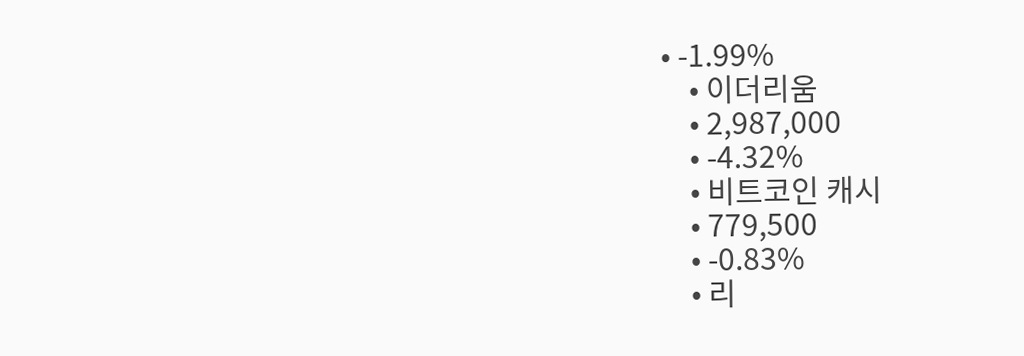• -1.99%
    • 이더리움
    • 2,987,000
    • -4.32%
    • 비트코인 캐시
    • 779,500
    • -0.83%
    • 리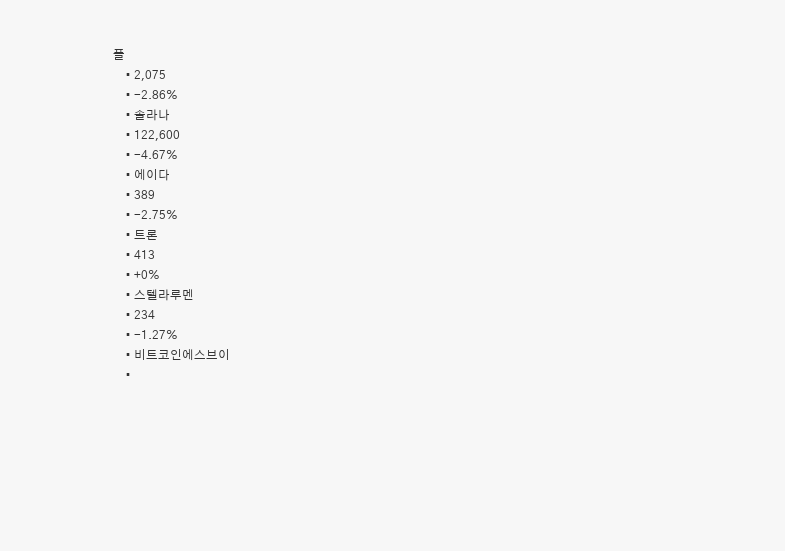플
    • 2,075
    • -2.86%
    • 솔라나
    • 122,600
    • -4.67%
    • 에이다
    • 389
    • -2.75%
    • 트론
    • 413
    • +0%
    • 스텔라루멘
    • 234
    • -1.27%
    • 비트코인에스브이
    •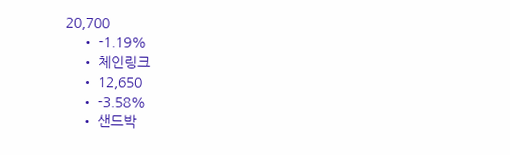20,700
    • -1.19%
    • 체인링크
    • 12,650
    • -3.58%
    • 샌드박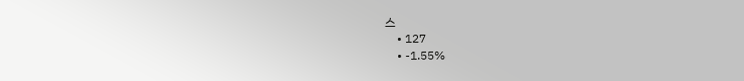스
    • 127
    • -1.55%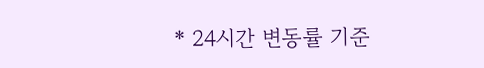* 24시간 변동률 기준